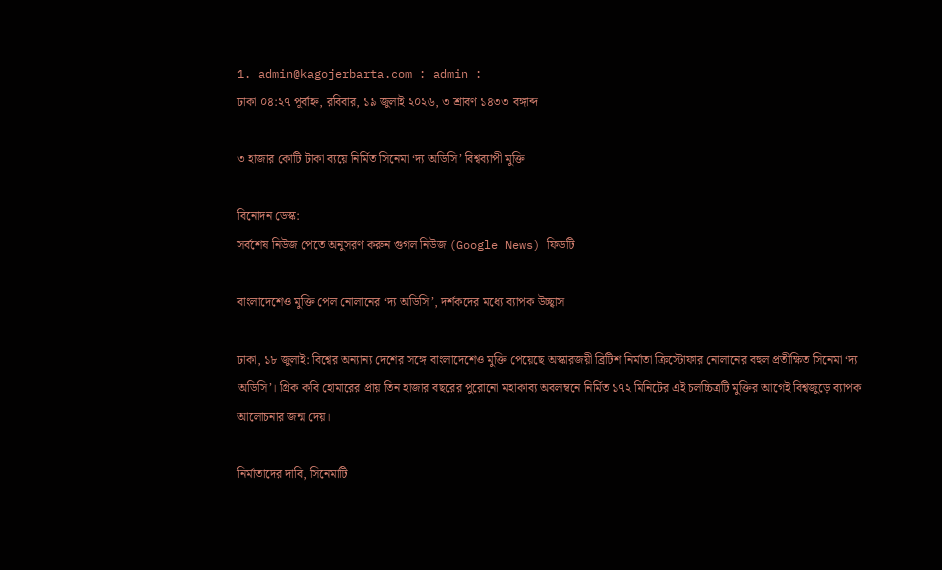1. admin@kagojerbarta.com : admin :
ঢাকা ০৪:২৭ পূর্বাহ্ন, রবিবার, ১৯ জুলাই ২০২৬, ৩ শ্রাবণ ১৪৩৩ বঙ্গাব্দ

৩ হাজার কোটি টাকা ব্যয়ে নির্মিত সিনেমা ‘দ্য অডিসি’ বিশ্বব্যাপী মুক্তি

বিনোদন ডেস্ক:
সর্বশেষ নিউজ পেতে অনুসরণ করুন গুগল নিউজ (Google News) ফিডটি

বাংলাদেশেও মুক্তি পেল নোলানের ‘দ্য অডিসি’, দর্শকদের মধ্যে ব্যাপক উচ্ছ্বাস

ঢাকা, ১৮ জুলাই: বিশ্বের অন্যান্য দেশের সঙ্গে বাংলাদেশেও মুক্তি পেয়েছে অস্কারজয়ী ব্রিটিশ নির্মাতা ক্রিস্টোফার নোলানের বহুল প্রতীক্ষিত সিনেমা ‘দ্য অডিসি’। গ্রিক কবি হোমারের প্রায় তিন হাজার বছরের পুরোনো মহাকাব্য অবলম্বনে নির্মিত ১৭২ মিনিটের এই চলচ্চিত্রটি মুক্তির আগেই বিশ্বজুড়ে ব্যাপক আলোচনার জন্ম দেয়।

নির্মাতাদের দাবি, সিনেমাটি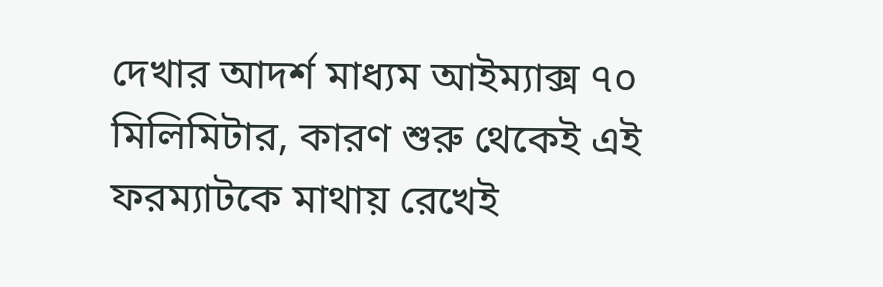দেখার আদর্শ মাধ্যম আইম্যাক্স ৭০ মিলিমিটার, কারণ শুরু থেকেই এই ফরম্যাটকে মাথায় রেখেই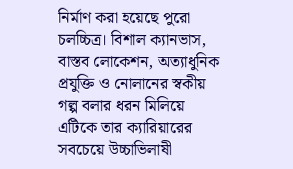নির্মাণ করা হয়েছে পুরো চলচ্চিত্র। বিশাল ক্যানভাস, বাস্তব লোকেশন, অত্যাধুনিক প্রযুক্তি ও নোলানের স্বকীয় গল্প বলার ধরন মিলিয়ে এটিকে তার ক্যারিয়ারের সবচেয়ে উচ্চাভিলাষী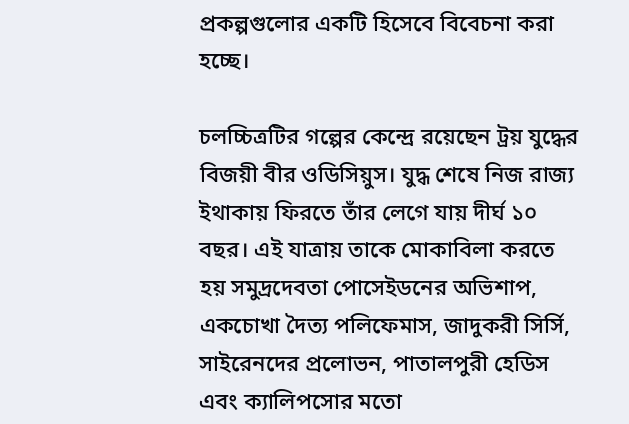প্রকল্পগুলোর একটি হিসেবে বিবেচনা করা হচ্ছে।

চলচ্চিত্রটির গল্পের কেন্দ্রে রয়েছেন ট্রয় যুদ্ধের বিজয়ী বীর ওডিসিয়ুস। যুদ্ধ শেষে নিজ রাজ্য ইথাকায় ফিরতে তাঁর লেগে যায় দীর্ঘ ১০ বছর। এই যাত্রায় তাকে মোকাবিলা করতে হয় সমুদ্রদেবতা পোসেইডনের অভিশাপ, একচোখা দৈত্য পলিফেমাস, জাদুকরী সির্সি, সাইরেনদের প্রলোভন, পাতালপুরী হেডিস এবং ক্যালিপসোর মতো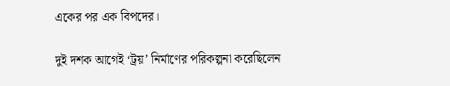একের পর এক বিপদের।

দুই দশক আগেই ‘ট্রয়’ নির্মাণের পরিকল্পনা করেছিলেন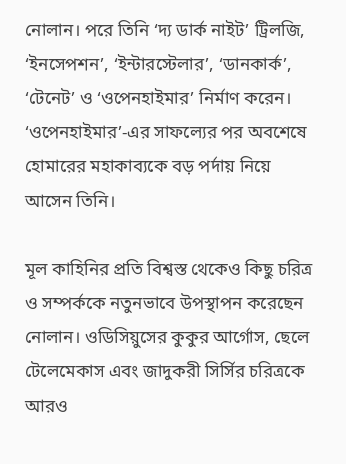নোলান। পরে তিনি ‘দ্য ডার্ক নাইট’ ট্রিলজি, ‘ইনসেপশন’, ‘ইন্টারস্টেলার’, ‘ডানকার্ক’, ‘টেনেট’ ও ‘ওপেনহাইমার’ নির্মাণ করেন। ‘ওপেনহাইমার’-এর সাফল্যের পর অবশেষে হোমারের মহাকাব্যকে বড় পর্দায় নিয়ে আসেন তিনি।

মূল কাহিনির প্রতি বিশ্বস্ত থেকেও কিছু চরিত্র ও সম্পর্ককে নতুনভাবে উপস্থাপন করেছেন নোলান। ওডিসিয়ুসের কুকুর আর্গোস, ছেলে টেলেমেকাস এবং জাদুকরী সির্সির চরিত্রকে আরও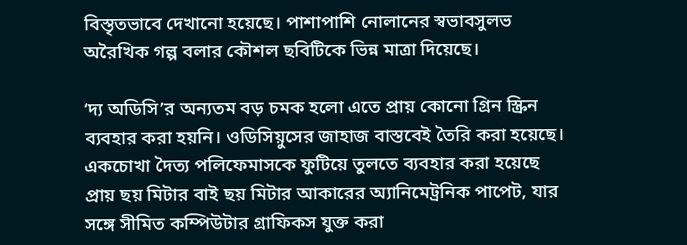বিস্তৃতভাবে দেখানো হয়েছে। পাশাপাশি নোলানের স্বভাবসুলভ অরৈখিক গল্প বলার কৌশল ছবিটিকে ভিন্ন মাত্রা দিয়েছে।

‘দ্য অডিসি’র অন্যতম বড় চমক হলো এতে প্রায় কোনো গ্রিন স্ক্রিন ব্যবহার করা হয়নি। ওডিসিয়ুসের জাহাজ বাস্তবেই তৈরি করা হয়েছে। একচোখা দৈত্য পলিফেমাসকে ফুটিয়ে তুলতে ব্যবহার করা হয়েছে প্রায় ছয় মিটার বাই ছয় মিটার আকারের অ্যানিমেট্রনিক পাপেট, যার সঙ্গে সীমিত কম্পিউটার গ্রাফিকস যুক্ত করা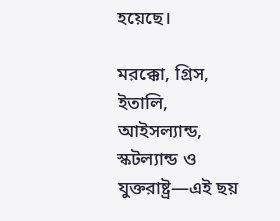হয়েছে।

মরক্কো, গ্রিস, ইতালি, আইসল্যান্ড, স্কটল্যান্ড ও যুক্তরাষ্ট্র—এই ছয়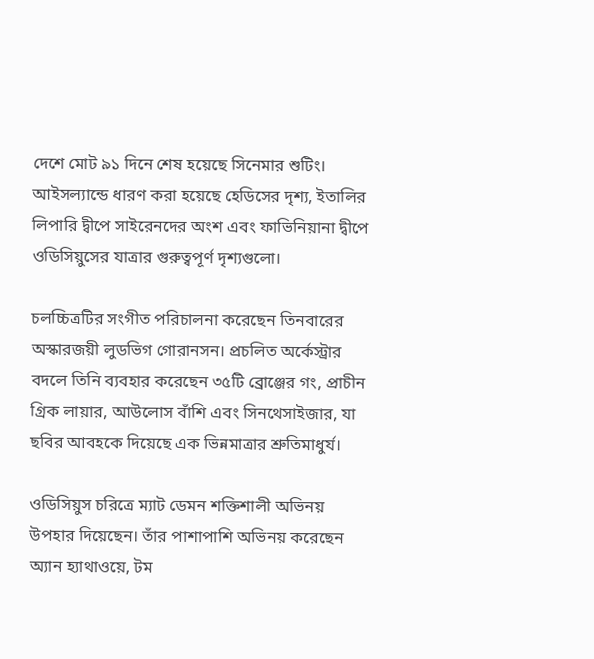দেশে মোট ৯১ দিনে শেষ হয়েছে সিনেমার শুটিং। আইসল্যান্ডে ধারণ করা হয়েছে হেডিসের দৃশ্য, ইতালির লিপারি দ্বীপে সাইরেনদের অংশ এবং ফাভিনিয়ানা দ্বীপে ওডিসিয়ুসের যাত্রার গুরুত্বপূর্ণ দৃশ্যগুলো।

চলচ্চিত্রটির সংগীত পরিচালনা করেছেন তিনবারের অস্কারজয়ী লুডভিগ গোরানসন। প্রচলিত অর্কেস্ট্রার বদলে তিনি ব্যবহার করেছেন ৩৫টি ব্রোঞ্জের গং, প্রাচীন গ্রিক লায়ার, আউলোস বাঁশি এবং সিনথেসাইজার, যা ছবির আবহকে দিয়েছে এক ভিন্নমাত্রার শ্রুতিমাধুর্য।

ওডিসিয়ুস চরিত্রে ম্যাট ডেমন শক্তিশালী অভিনয় উপহার দিয়েছেন। তাঁর পাশাপাশি অভিনয় করেছেন অ্যান হ্যাথাওয়ে, টম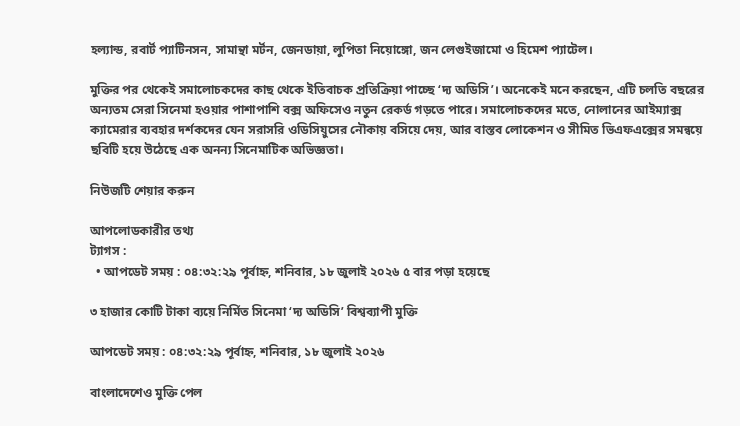হল্যান্ড, রবার্ট প্যাটিনসন, সামান্থা মর্টন, জেনডায়া, লুপিতা নিয়োঙ্গো, জন লেগুইজামো ও হিমেশ প্যাটেল।

মুক্তির পর থেকেই সমালোচকদের কাছ থেকে ইতিবাচক প্রতিক্রিয়া পাচ্ছে ‘দ্য অডিসি’। অনেকেই মনে করছেন, এটি চলতি বছরের অন্যতম সেরা সিনেমা হওয়ার পাশাপাশি বক্স অফিসেও নতুন রেকর্ড গড়তে পারে। সমালোচকদের মতে, নোলানের আইম্যাক্স ক্যামেরার ব্যবহার দর্শকদের যেন সরাসরি ওডিসিয়ুসের নৌকায় বসিয়ে দেয়, আর বাস্তব লোকেশন ও সীমিত ভিএফএক্সের সমন্বয়ে ছবিটি হয়ে উঠেছে এক অনন্য সিনেমাটিক অভিজ্ঞতা।

নিউজটি শেয়ার করুন

আপলোডকারীর তথ্য
ট্যাগস :
  • আপডেট সময় : ০৪:৩২:২৯ পূর্বাহ্ন, শনিবার, ১৮ জুলাই ২০২৬ ৫ বার পড়া হয়েছে

৩ হাজার কোটি টাকা ব্যয়ে নির্মিত সিনেমা ‘দ্য অডিসি’ বিশ্বব্যাপী মুক্তি

আপডেট সময় : ০৪:৩২:২৯ পূর্বাহ্ন, শনিবার, ১৮ জুলাই ২০২৬

বাংলাদেশেও মুক্তি পেল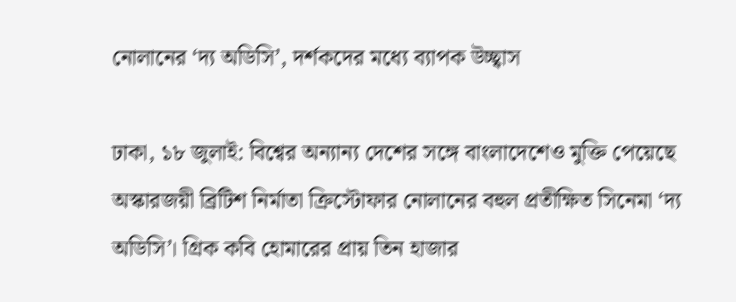নোলানের ‘দ্য অডিসি’, দর্শকদের মধ্যে ব্যাপক উচ্ছ্বাস

ঢাকা, ১৮ জুলাই: বিশ্বের অন্যান্য দেশের সঙ্গে বাংলাদেশেও মুক্তি পেয়েছে অস্কারজয়ী ব্রিটিশ নির্মাতা ক্রিস্টোফার নোলানের বহুল প্রতীক্ষিত সিনেমা ‘দ্য অডিসি’। গ্রিক কবি হোমারের প্রায় তিন হাজার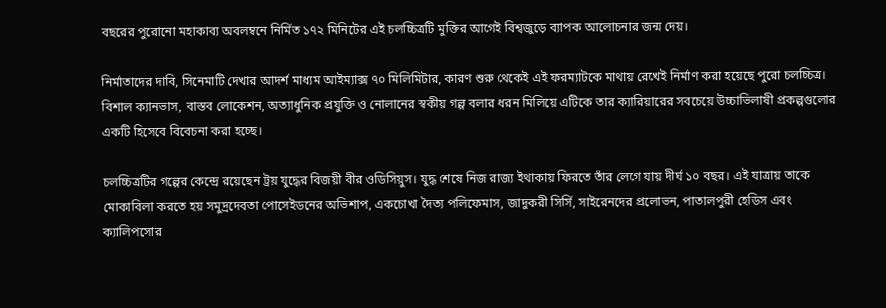বছরের পুরোনো মহাকাব্য অবলম্বনে নির্মিত ১৭২ মিনিটের এই চলচ্চিত্রটি মুক্তির আগেই বিশ্বজুড়ে ব্যাপক আলোচনার জন্ম দেয়।

নির্মাতাদের দাবি, সিনেমাটি দেখার আদর্শ মাধ্যম আইম্যাক্স ৭০ মিলিমিটার, কারণ শুরু থেকেই এই ফরম্যাটকে মাথায় রেখেই নির্মাণ করা হয়েছে পুরো চলচ্চিত্র। বিশাল ক্যানভাস, বাস্তব লোকেশন, অত্যাধুনিক প্রযুক্তি ও নোলানের স্বকীয় গল্প বলার ধরন মিলিয়ে এটিকে তার ক্যারিয়ারের সবচেয়ে উচ্চাভিলাষী প্রকল্পগুলোর একটি হিসেবে বিবেচনা করা হচ্ছে।

চলচ্চিত্রটির গল্পের কেন্দ্রে রয়েছেন ট্রয় যুদ্ধের বিজয়ী বীর ওডিসিয়ুস। যুদ্ধ শেষে নিজ রাজ্য ইথাকায় ফিরতে তাঁর লেগে যায় দীর্ঘ ১০ বছর। এই যাত্রায় তাকে মোকাবিলা করতে হয় সমুদ্রদেবতা পোসেইডনের অভিশাপ, একচোখা দৈত্য পলিফেমাস, জাদুকরী সির্সি, সাইরেনদের প্রলোভন, পাতালপুরী হেডিস এবং ক্যালিপসোর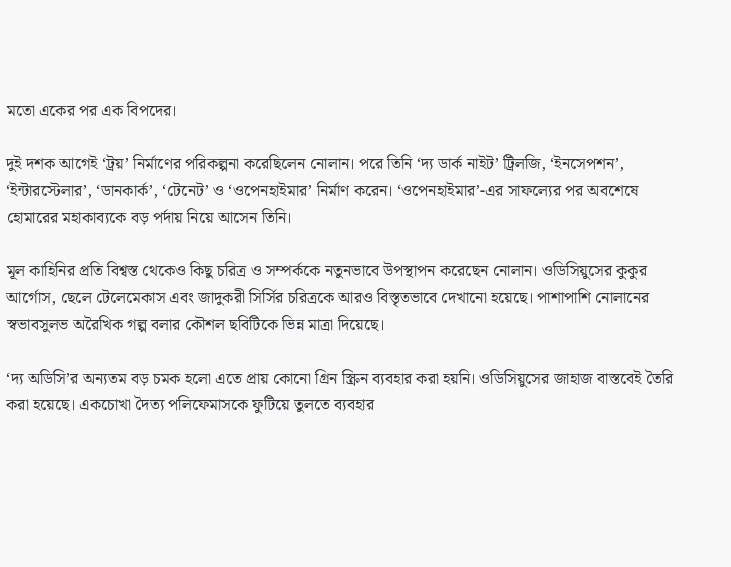মতো একের পর এক বিপদের।

দুই দশক আগেই ‘ট্রয়’ নির্মাণের পরিকল্পনা করেছিলেন নোলান। পরে তিনি ‘দ্য ডার্ক নাইট’ ট্রিলজি, ‘ইনসেপশন’, ‘ইন্টারস্টেলার’, ‘ডানকার্ক’, ‘টেনেট’ ও ‘ওপেনহাইমার’ নির্মাণ করেন। ‘ওপেনহাইমার’-এর সাফল্যের পর অবশেষে হোমারের মহাকাব্যকে বড় পর্দায় নিয়ে আসেন তিনি।

মূল কাহিনির প্রতি বিশ্বস্ত থেকেও কিছু চরিত্র ও সম্পর্ককে নতুনভাবে উপস্থাপন করেছেন নোলান। ওডিসিয়ুসের কুকুর আর্গোস, ছেলে টেলেমেকাস এবং জাদুকরী সির্সির চরিত্রকে আরও বিস্তৃতভাবে দেখানো হয়েছে। পাশাপাশি নোলানের স্বভাবসুলভ অরৈখিক গল্প বলার কৌশল ছবিটিকে ভিন্ন মাত্রা দিয়েছে।

‘দ্য অডিসি’র অন্যতম বড় চমক হলো এতে প্রায় কোনো গ্রিন স্ক্রিন ব্যবহার করা হয়নি। ওডিসিয়ুসের জাহাজ বাস্তবেই তৈরি করা হয়েছে। একচোখা দৈত্য পলিফেমাসকে ফুটিয়ে তুলতে ব্যবহার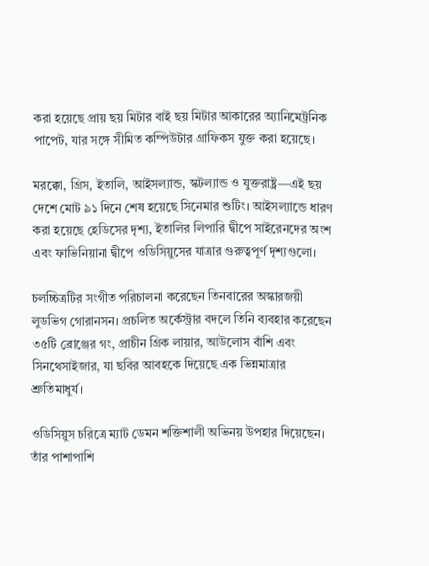করা হয়েছে প্রায় ছয় মিটার বাই ছয় মিটার আকারের অ্যানিমেট্রনিক পাপেট, যার সঙ্গে সীমিত কম্পিউটার গ্রাফিকস যুক্ত করা হয়েছে।

মরক্কো, গ্রিস, ইতালি, আইসল্যান্ড, স্কটল্যান্ড ও যুক্তরাষ্ট্র—এই ছয় দেশে মোট ৯১ দিনে শেষ হয়েছে সিনেমার শুটিং। আইসল্যান্ডে ধারণ করা হয়েছে হেডিসের দৃশ্য, ইতালির লিপারি দ্বীপে সাইরেনদের অংশ এবং ফাভিনিয়ানা দ্বীপে ওডিসিয়ুসের যাত্রার গুরুত্বপূর্ণ দৃশ্যগুলো।

চলচ্চিত্রটির সংগীত পরিচালনা করেছেন তিনবারের অস্কারজয়ী লুডভিগ গোরানসন। প্রচলিত অর্কেস্ট্রার বদলে তিনি ব্যবহার করেছেন ৩৫টি ব্রোঞ্জের গং, প্রাচীন গ্রিক লায়ার, আউলোস বাঁশি এবং সিনথেসাইজার, যা ছবির আবহকে দিয়েছে এক ভিন্নমাত্রার শ্রুতিমাধুর্য।

ওডিসিয়ুস চরিত্রে ম্যাট ডেমন শক্তিশালী অভিনয় উপহার দিয়েছেন। তাঁর পাশাপাশি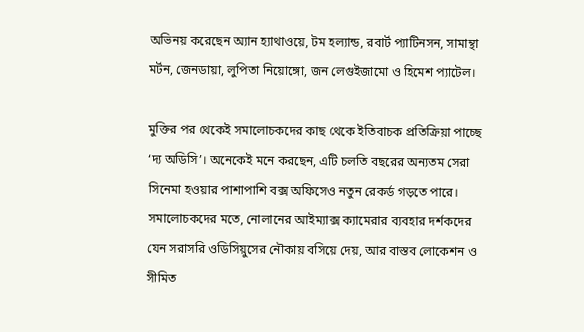অভিনয় করেছেন অ্যান হ্যাথাওয়ে, টম হল্যান্ড, রবার্ট প্যাটিনসন, সামান্থা মর্টন, জেনডায়া, লুপিতা নিয়োঙ্গো, জন লেগুইজামো ও হিমেশ প্যাটেল।

মুক্তির পর থেকেই সমালোচকদের কাছ থেকে ইতিবাচক প্রতিক্রিয়া পাচ্ছে ‘দ্য অডিসি’। অনেকেই মনে করছেন, এটি চলতি বছরের অন্যতম সেরা সিনেমা হওয়ার পাশাপাশি বক্স অফিসেও নতুন রেকর্ড গড়তে পারে। সমালোচকদের মতে, নোলানের আইম্যাক্স ক্যামেরার ব্যবহার দর্শকদের যেন সরাসরি ওডিসিয়ুসের নৌকায় বসিয়ে দেয়, আর বাস্তব লোকেশন ও সীমিত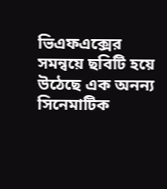ভিএফএক্সের সমন্বয়ে ছবিটি হয়ে উঠেছে এক অনন্য সিনেমাটিক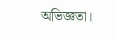অভিজ্ঞতা।